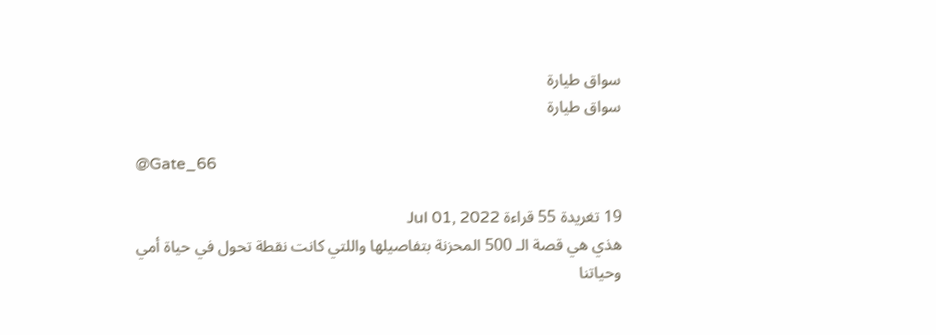سواق طيارة
سواق طيارة

@Gate_66

19 تغريدة 55 قراءة Jul 01, 2022
هذي هي قصة الـ 500 المحزنة بتفاصيلها واللتي كانت نقطة تحول في حياة أمي وحياتنا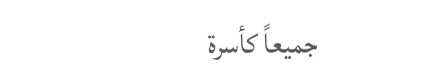جميعاً كأسرة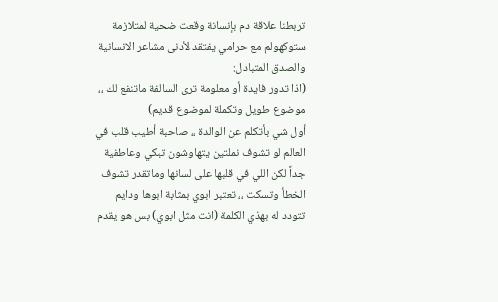تربطنا علاقة دم بإنسانة وقعت ضحية لمتلازمة ستوكهولم مع حرامي يفتقد لأدنى مشاعر الانسانية والصدق المتبادل:
(اذا تدور فايدة أو معلومة ترى السالفة ماتنفع لك ،، موضوع طويل وتكملة لموضوع قديم)
أول شي بأتكلم عن الوالدة ،، صاحبة أطيب قلب في العالم لو تشوف نملتين يتهاوشون تبكي وعاطفية جداً لكن اللي في قلبها على لسانها وماتقدر تشوف الخطأ وتسكت ،، تعتبر ابوي بمثابة ابوها ودايم تتودد له بهذي الكلمة (انت مثل ابوي) بس هو يقدم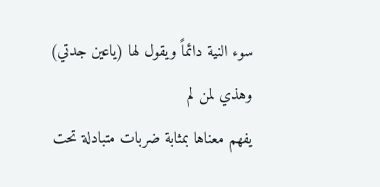سوء النية دائماً ويقول لها (ياعين جدتي) وهذي لمن لم
يفهم معناها بمثابة ضربات متبادلة تحت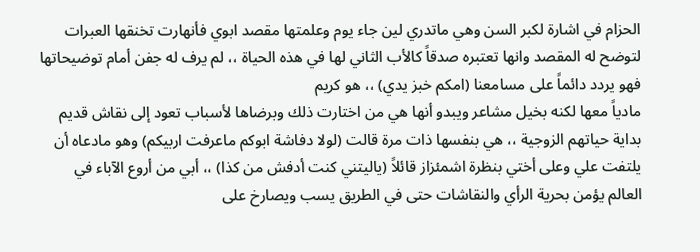الحزام في اشارة لكبر السن وهي ماتدري لين جاء يوم وعلمتها مقصد ابوي فأنهارت تخنقها العبرات لتوضح له المقصد وانها تعتبره صدقاً كالأب الثاني لها في هذه الحياة ،، لم يرف له جفن أمام توضيحاتها فهو يردد دائماً على مسامعنا (امكم خبز يدي) ،، هو كريم
مادياً معها لكنه بخيل مشاعر ويبدو أنها هي من اختارت ذلك وبرضاها لأسباب تعود إلى نقاش قديم بداية حياتهم الزوجية ،، هي بنفسها ذات مرة قالت (لولا دفاشة ابوكم ماعرفت اربيكم) وهو مادعاه أن يلتفت علي وعلى أختي بنظرة اشمئزاز قائلاً (ياليتني كنت أدفش من كذا) ،، أبي من أروع الآباء في
العالم يؤمن بحرية الرأي والنقاشات حتى في الطريق يسب ويصارخ على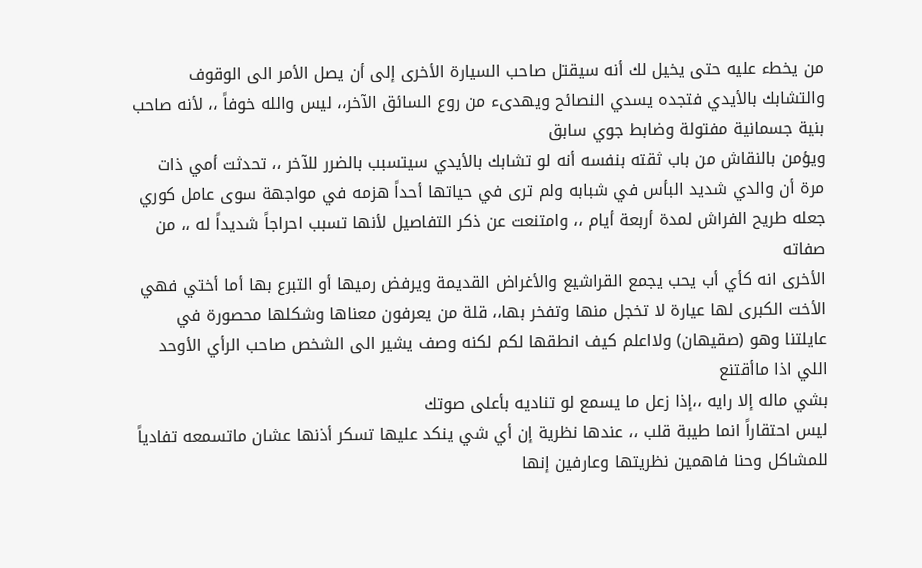من يخطء عليه حتى يخيل لك أنه سيقتل صاحب السيارة الأخرى إلى أن يصل الأمر الى الوقوف والتشابك بالأيدي فتجده يسدي النصائح ويهدىء من روع السائق الآخر،، ليس والله خوفاً ،، لأنه صاحب بنية جسمانية مفتولة وضابط جوي سابق
ويؤمن بالنقاش من باب ثقته بنفسه أنه لو تشابك بالأيدي سيتسبب بالضرر للآخر ،، تحدثت أمي ذات مرة أن والدي شديد البأس في شبابه ولم ترى في حياتها أحداً هزمه في مواجهة سوى عامل كوري جعله طريح الفراش لمدة أربعة أيام ،، وامتنعت عن ذكر التفاصيل لأنها تسبب احراجاً شديداً له ،، من صفاته
الأخرى انه كأي أب يحب يجمع القراشيع والأغراض القديمة ويرفض رميها أو التبرع بها أما أختي فهي الأخت الكبرى لها عيارة لا تخجل منها وتفخر بها،، قلة من يعرفون معناها وشكلها محصورة في عايلتنا وهو (صقيهان) ولااعلم كيف انطقها لكم لكنه وصف يشير الى الشخص صاحب الرأي الأوحد اللي اذا ماأقتنع
بشي ماله إلا رايه ،،إذا زعل ما يسمع لو تناديه بأعلى صوتك
ليس احتقاراً انما طيبة قلب ،، عندها نظرية إن أي شي ينكد عليها تسكر أذنها عشان ماتسمعه تفادياً للمشاكل وحنا فاهمين نظريتها وعارفين إنها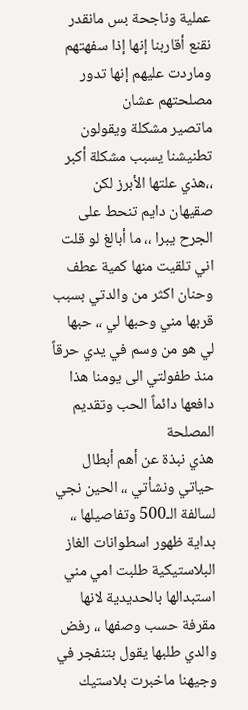عملية وناجحة بس مانقدر نقنع أقاربنا إنها إذا سفهتهم وماردت عليهم إنها تدور مصلحتهم عشان
ماتصير مشكلة ويقولون تطنيشنا يسبب مشكلة أكبر ،،هذي علتها الأبرز لكن صقيهان دايم تنحط على الجرح يبرا ،، ما أبالغ لو قلت اني تلقيت منها كمية عطف وحنان اكثر من والدتي بسبب قربها مني وحبها لي ،، حبها لي هو من وسم في يدي حرقاً منذ طفولتي الى يومنا هذا
دافعها دائماً الحب وتقديم المصلحة
هذي نبذة عن أهم أبطال حياتي ونشأتي ،، الحين نجي لسالفة الـ500 وتفاصيلها ،،
بداية ظهور اسطوانات الغاز البلاستيكية طلبت امي مني استبدالها بالحديدية لانها مقرفة حسب وصفها ،، رفض والدي طلبها يقول بتنفجر في وجيهنا ماخبرت بلاستيك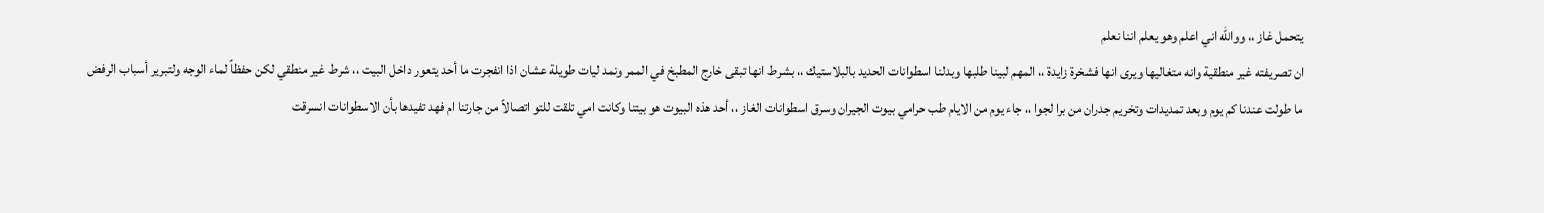يتحمل غاز ،، ووالله اني اعلم وهو يعلم اننا نعلم
ان تصريفته غير منطقية وانه متغاليها ويرى انها فشخرة زايدة ،، المهم لبينا طلبها وبدلنا اسطوانات الحديد بالبلاستيك ،، بشرط انها تبقى خارج المطبخ في الممر ونمد ليات طويلة عشان اذا انفجرت ما أحد يتعور داخل البيت ،، شرط غير منطقي لكن حفظاً لماء الوجه ولتبرير أسباب الرفض
ما طولت عندنا كم يوم وبعد تمديدات وتخريم جدران من برا لجوا ،، جاء يوم من الايام طب حرامي بيوت الجيران وسرق اسطوانات الغاز ،، أحد هذه البيوت هو بيتنا وكانت امي تلقت للتو اتصالاً من جارتنا ام فهد تفيدها بأن الاسطوانات انسرقت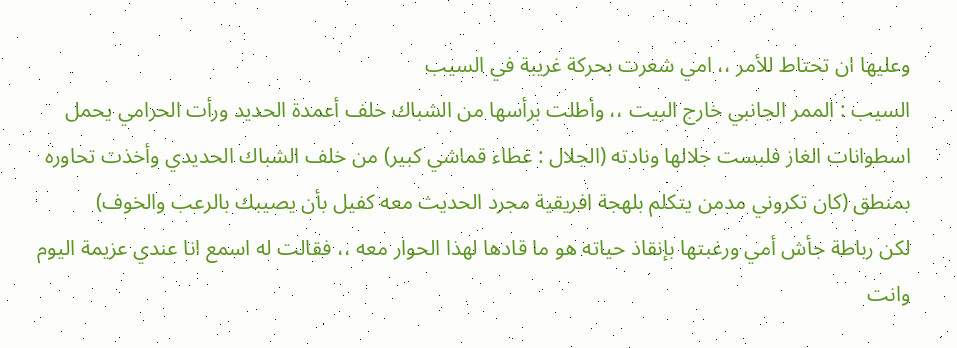وعليها ان تحتاط للأمر ،، امي شعرت بحركة غريبة في السيب
السيب : الممر الجانبي خارج البيت ،، وأطلت برأسها من الشباك حلف أعمدة الحديد ورأت الحرامي يحمل اسطوانات الغاز فلبست جلالها ونادته (الجلال : غطاء قماشي كبير) من خلف الشباك الحديدي وأخذت تحاوره بمنطق (كان تكروني مدمن يتكلم بلهجة افريقية مجرد الحديث معه كفيل بأن يصيبك بالرعب والخوف)
لكن رباطة جأش أمي ورغبتها بإنقاذ حياته هو ما قادها لهذا الحوار معه ،، فقالت له اسمع انا عندي عزيمة اليوم وانت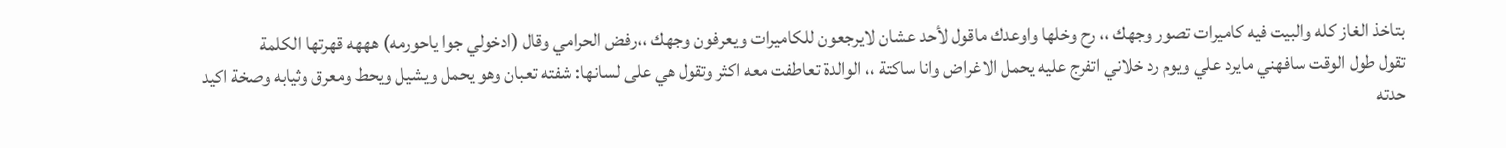بتاخذ الغاز كله والبيت فيه كاميرات تصور وجهك ،، رح وخلها واوعدك ماقول لأحد عشان لايرجعون للكاميرات ويعرفون وجهك ،،رفض الحرامي وقال (ادخولي جوا ياحورمه) هههه قهرتها الكلمة
تقول طول الوقت سافهني مايرد علي ويوم رد خلاني اتفرج عليه يحمل الاغراض وانا ساكتة ،، الوالدة تعاطفت معه اكثر وتقول هي على لسانها: شفته تعبان وهو يحمل ويشيل ويحط ومعرق وثيابه وصخة اكيد حدته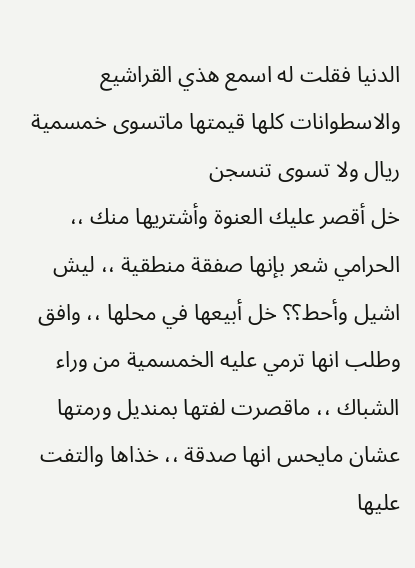الدنيا فقلت له اسمع هذي القراشيع والاسطوانات كلها قيمتها ماتسوى خمسمية ريال ولا تسوى تنسجن
خل أقصر عليك العنوة وأشتريها منك ،، الحرامي شعر بإنها صفقة منطقية ،، ليش اشيل وأحط؟؟ خل أبيعها في محلها ،، وافق وطلب انها ترمي عليه الخمسمية من وراء الشباك ،، ماقصرت لفتها بمنديل ورمتها عشان مايحس انها صدقة ،، خذاها والتفت عليها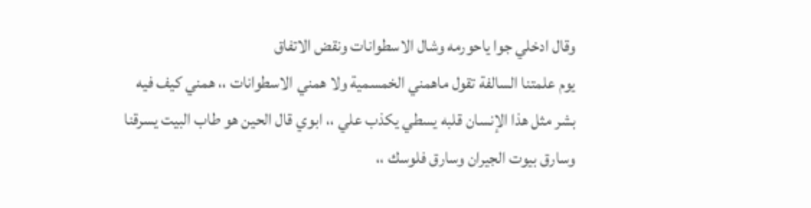وقال ادخلي جوا ياحورمه وشال الاسطوانات ونقض الاتفاق
يوم علمتنا السالفة تقول ماهمني الخمسمية ولا همني الاسطوانات ،، همني كيف فيه بشر مثل هذا الإنسان قلبه يسطي يكذب علي ،، ابوي قال الحين هو طاب البيت يسرقنا وسارق بيوت الجيران وسارق فلوسك ،،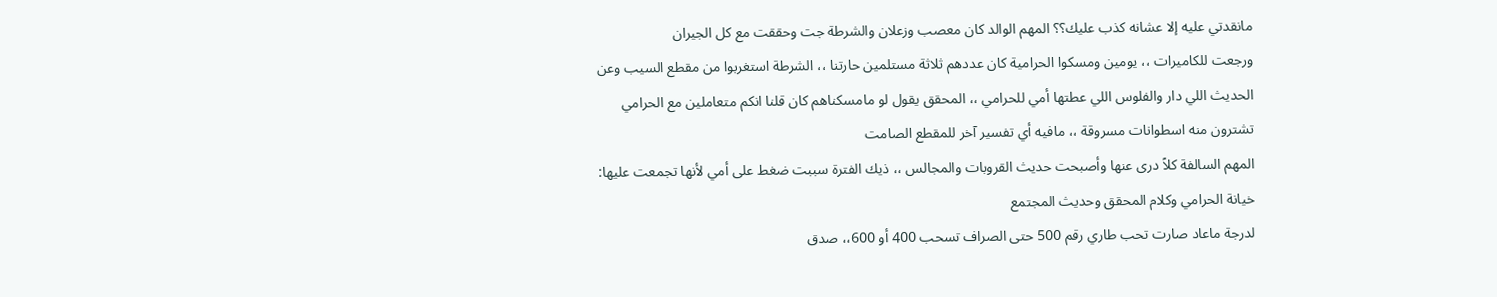مانقدتي عليه إلا عشانه كذب عليك؟؟ المهم الوالد كان معصب وزعلان والشرطة جت وحققت مع كل الجيران
ورجعت للكاميرات ،، يومين ومسكوا الحرامية كان عددهم ثلاثة مستلمين حارتنا ،، الشرطة استغربوا من مقطع السيب وعن الحديث اللي دار والفلوس اللي عطتها أمي للحرامي ،، المحقق يقول لو مامسكناهم كان قلنا انكم متعاملين مع الحرامي تشترون منه اسطوانات مسروقة ،، مافيه أي تفسير آخر للمقطع الصامت
المهم السالفة كلاً درى عنها وأصبحت حديث القروبات والمجالس ،، ذيك الفترة سببت ضغط على أمي لأنها تجمعت عليها: خيانة الحرامي وكلام المحقق وحديث المجتمع
لدرجة ماعاد صارت تحب طاري رقم 500 حتى الصراف تسحب 400 أو 600،، صدق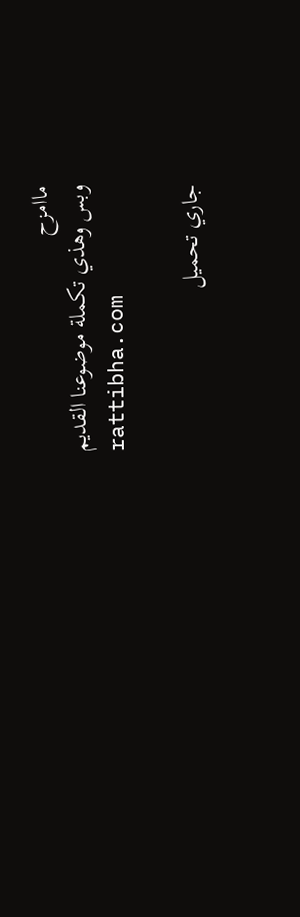ماامزح
وبس وهذي تكملة موضوعنا القديم
rattibha.com

جاري تحميل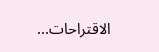الاقتراحات...